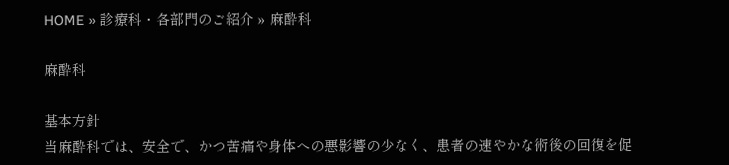HOME » 診療科・各部門のご紹介 » 麻酔科

麻酔科

基本方針
当麻酔科では、安全で、かつ苦痛や身体への悪影響の少なく、患者の速やかな術後の回復を促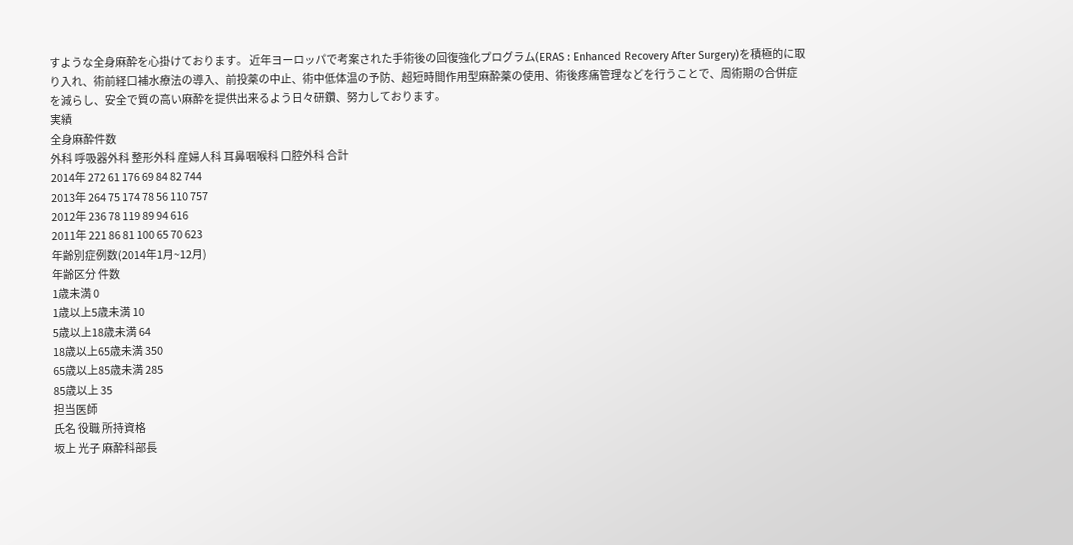すような全身麻酔を心掛けております。 近年ヨーロッパで考案された手術後の回復強化プログラム(ERAS : Enhanced Recovery After Surgery)を積極的に取り入れ、術前経口補水療法の導入、前投薬の中止、術中低体温の予防、超短時間作用型麻酔薬の使用、術後疼痛管理などを行うことで、周術期の合併症を減らし、安全で質の高い麻酔を提供出来るよう日々研鑽、努力しております。
実績
全身麻酔件数
外科 呼吸器外科 整形外科 産婦人科 耳鼻咽喉科 口腔外科 合計
2014年 272 61 176 69 84 82 744
2013年 264 75 174 78 56 110 757
2012年 236 78 119 89 94 616
2011年 221 86 81 100 65 70 623
年齢別症例数(2014年1月~12月)
年齢区分 件数
1歳未満 0
1歳以上5歳未満 10
5歳以上18歳未満 64
18歳以上65歳未満 350
65歳以上85歳未満 285
85歳以上 35
担当医師
氏名 役職 所持資格
坂上 光子 麻酔科部長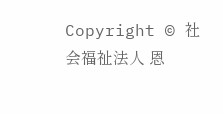Copyright © 社会福祉法人 恩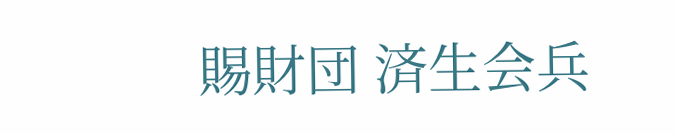賜財団 済生会兵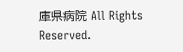庫県病院 All Rights Reserved.